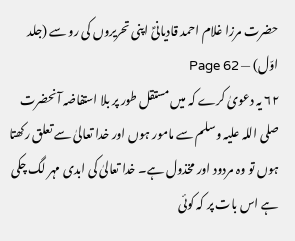حضرت مرزا غلام احمد قادیانیؑ اپنی تحریروں کی رو سے (جلد اوّل) — Page 62
۶۲ یہ دعویٰ کرے کہ میں مستقل طور پر بلا استفاضہ آنحضرت صلی اللہ علیہ وسلم سے مامور ہوں اور خدا تعالیٰ سے تعلق رکھتا ہوں تو وہ مردود اور مخذول ہے۔ خدا تعالیٰ کی ابدی مہر لگ چکی ہے اس بات پر کہ کوئی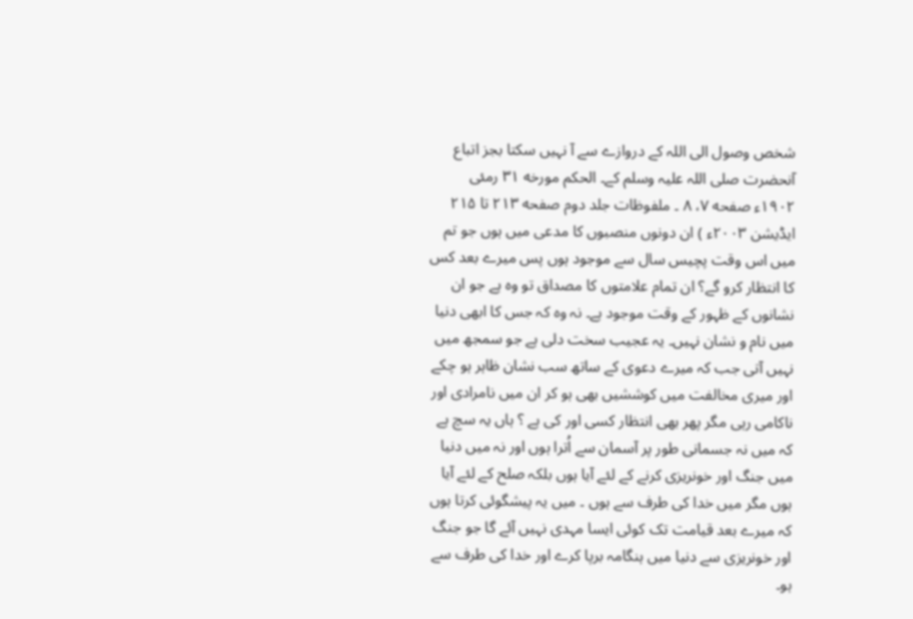شخص وصول الی اللہ کے دروازے سے آ نہیں سکتا بجز اتباع آنحضرت صلی اللہ علیہ وسلم کے۔ الحکم مورخه ۳۱ رمئی ۱۹۰۲ء صفحه ۷، ۸ ۔ ملفوظات جلد دوم صفحه ۲۱۳ تا ۲۱۵ ایڈیشن ۲۰۰۳ء ) ان دونوں منصبوں کا مدعی میں ہوں جو تم میں اس وقت پچیس سال سے موجود ہوں پس میرے بعد کس کا انتظار کرو گے؟ ان تمام علامتوں کا مصداق تو وہ ہے جو ان نشانوں کے ظہور کے وقت موجود ہے۔ نہ وہ کہ جس کا ابھی دنیا میں نام و نشان نہیں۔ یہ عجیب سخت دلی ہے جو سمجھ میں نہیں آتی جب کہ میرے دعوی کے ساتھ سب نشان ظاہر ہو چکے اور میری مخالفت میں کوششیں بھی ہو کر ان میں نامرادی اور ناکامی رہی مگر پھر بھی انتظار کسی اور کی ہے ؟ ہاں یہ سچ ہے کہ میں نہ جسمانی طور پر آسمان سے اُترا ہوں اور نہ میں دنیا میں جنگ اور خونریزی کرنے کے لئے آیا ہوں بلکہ صلح کے لئے آیا ہوں مگر میں خدا کی طرف سے ہوں ۔ میں یہ پیشگوئی کرتا ہوں کہ میرے بعد قیامت تک کوئی ایسا مہدی نہیں آئے گا جو جنگ اور خونریزی سے دنیا میں ہنگامہ برپا کرے اور خدا کی طرف سے ہو۔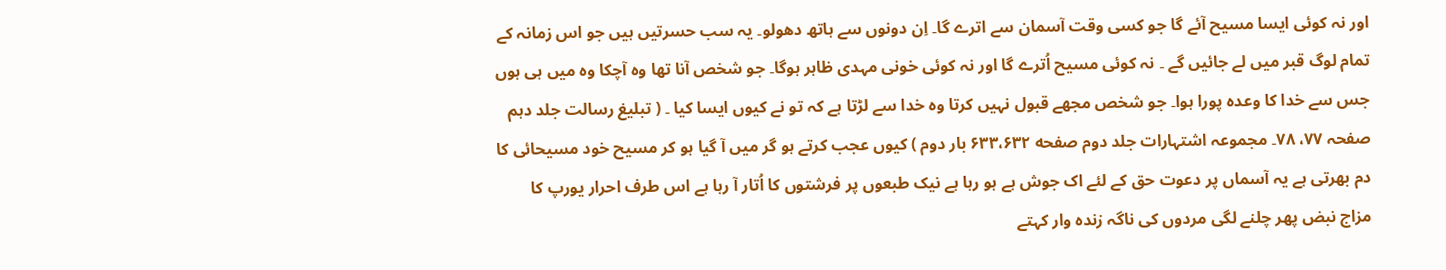اور نہ کوئی ایسا مسیح آئے گا جو کسی وقت آسمان سے اترے گا۔ اِن دونوں سے ہاتھ دھولو۔ یہ سب حسرتیں ہیں جو اس زمانہ کے تمام لوگ قبر میں لے جائیں گے ۔ نہ کوئی مسیح اُترے گا اور نہ کوئی خونی مہدی ظاہر ہوگا۔ جو شخص آنا تھا وہ آچکا وہ میں ہی ہوں جس سے خدا کا وعدہ پورا ہوا۔ جو شخص مجھے قبول نہیں کرتا وہ خدا سے لڑتا ہے کہ تو نے کیوں ایسا کیا ۔ ( تبلیغ رسالت جلد دہم صفحہ ۷۷، ۷۸۔ مجموعہ اشتہارات جلد دوم صفحه ۶۳۳،۶۳۲ بار دوم ) کیوں عجب کرتے ہو گر میں آ گیا ہو کر مسیح خود مسیحائی کا دم بھرتی ہے یہ آسماں پر دعوت حق کے لئے اک جوش ہے ہو رہا ہے نیک طبعوں پر فرشتوں کا اُتار آ رہا ہے اس طرف احرار یورپ کا مزاج نبض پھر چلنے لگی مردوں کی ناگہ زندہ وار کہتے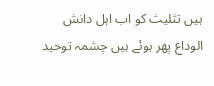ہیں تثلیث کو اب اہل دانش الوداع پھر ہوئے ہیں چشمہ توحید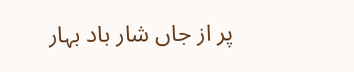پر از جاں شار باد بہار